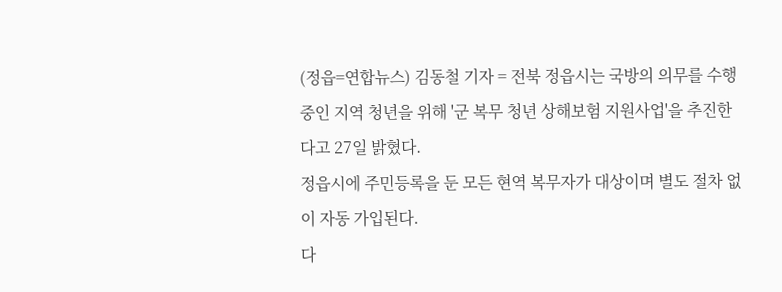(정읍=연합뉴스) 김동철 기자 = 전북 정읍시는 국방의 의무를 수행 중인 지역 청년을 위해 '군 복무 청년 상해보험 지원사업'을 추진한다고 27일 밝혔다.
정읍시에 주민등록을 둔 모든 현역 복무자가 대상이며 별도 절차 없이 자동 가입된다.
다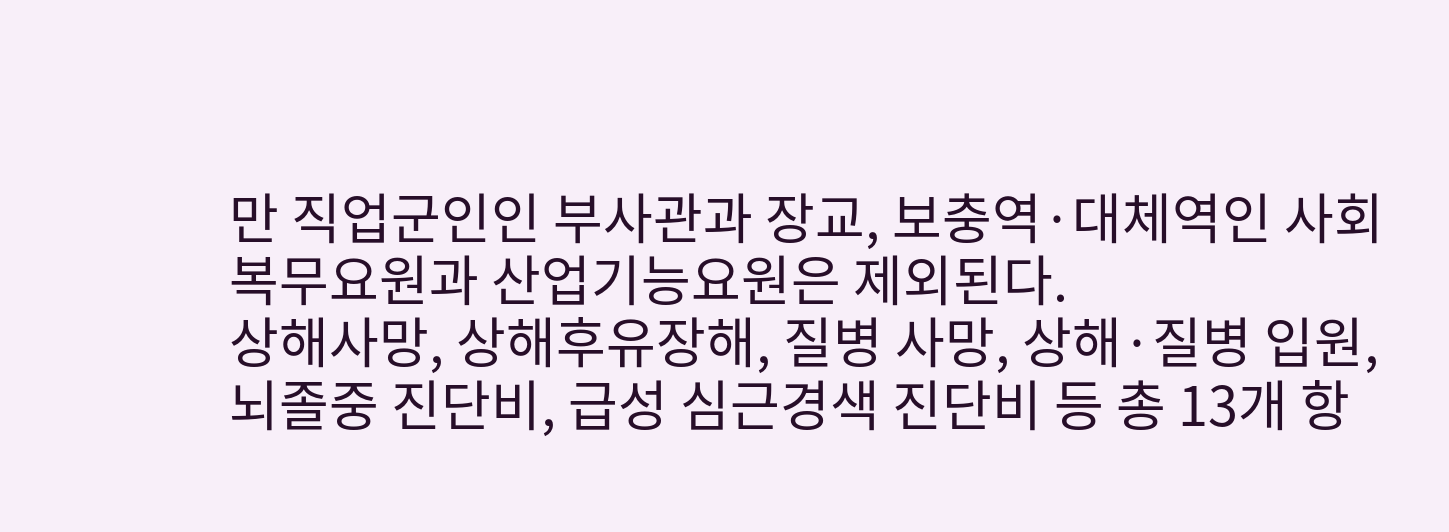만 직업군인인 부사관과 장교, 보충역·대체역인 사회복무요원과 산업기능요원은 제외된다.
상해사망, 상해후유장해, 질병 사망, 상해·질병 입원, 뇌졸중 진단비, 급성 심근경색 진단비 등 총 13개 항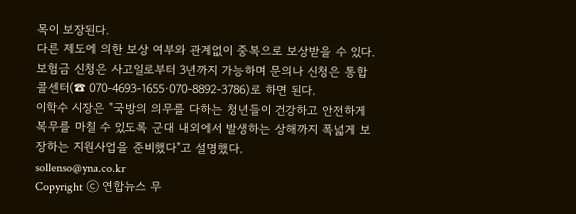목이 보장된다.
다른 제도에 의한 보상 여부와 관계없이 중복으로 보상받을 수 있다.
보험금 신청은 사고일로부터 3년까지 가능하며 문의나 신청은 통합콜센터(☎ 070-4693-1655·070-8892-3786)로 하면 된다.
이학수 시장은 "국방의 의무를 다하는 청년들이 건강하고 안전하게 복무를 마칠 수 있도록 군대 내외에서 발생하는 상해까지 폭넓게 보장하는 지원사업을 준비했다"고 설명했다.
sollenso@yna.co.kr
Copyright ⓒ 연합뉴스 무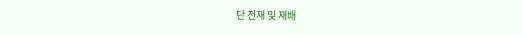단 전재 및 재배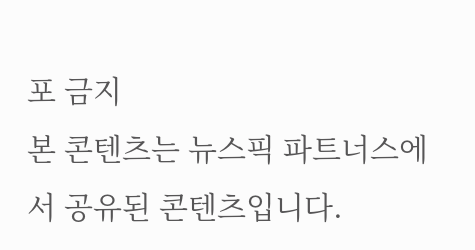포 금지
본 콘텐츠는 뉴스픽 파트너스에서 공유된 콘텐츠입니다.